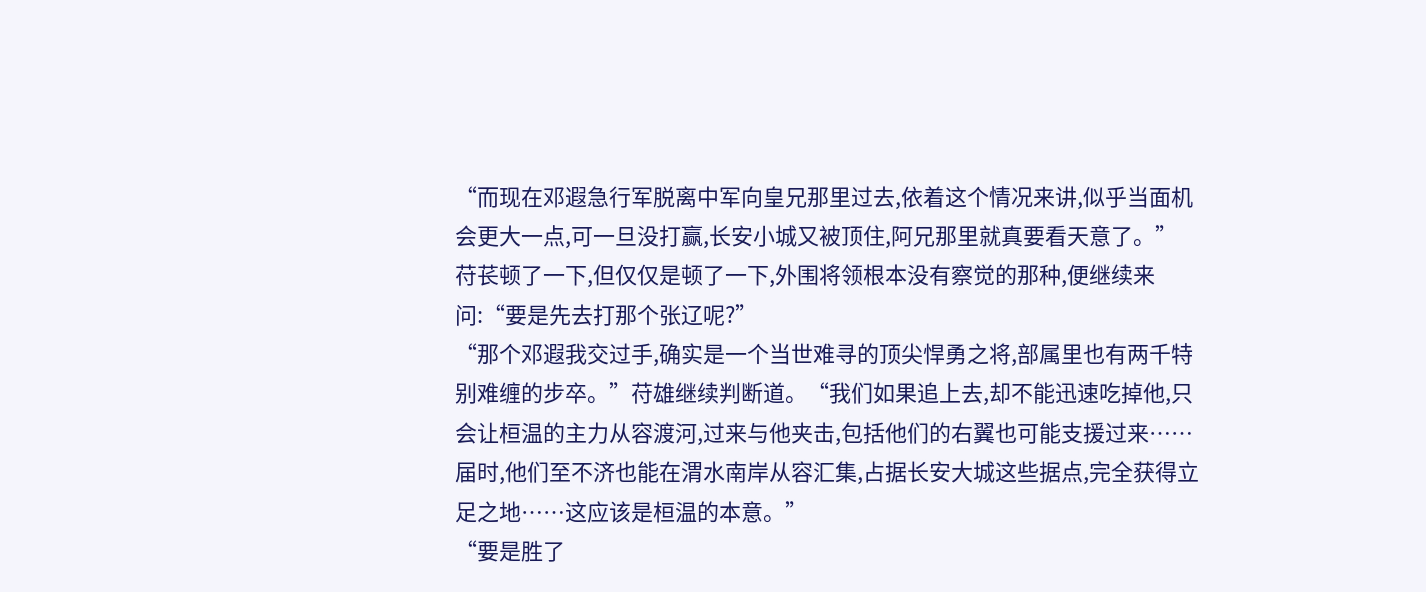“而现在邓遐急行军脱离中军向皇兄那里过去,依着这个情况来讲,似乎当面机会更大一点,可一旦没打赢,长安小城又被顶住,阿兄那里就真要看天意了。”
苻苌顿了一下,但仅仅是顿了一下,外围将领根本没有察觉的那种,便继续来问:“要是先去打那个张辽呢?”
“那个邓遐我交过手,确实是一个当世难寻的顶尖悍勇之将,部属里也有两千特别难缠的步卒。”苻雄继续判断道。“我们如果追上去,却不能迅速吃掉他,只会让桓温的主力从容渡河,过来与他夹击,包括他们的右翼也可能支援过来……届时,他们至不济也能在渭水南岸从容汇集,占据长安大城这些据点,完全获得立足之地……这应该是桓温的本意。”
“要是胜了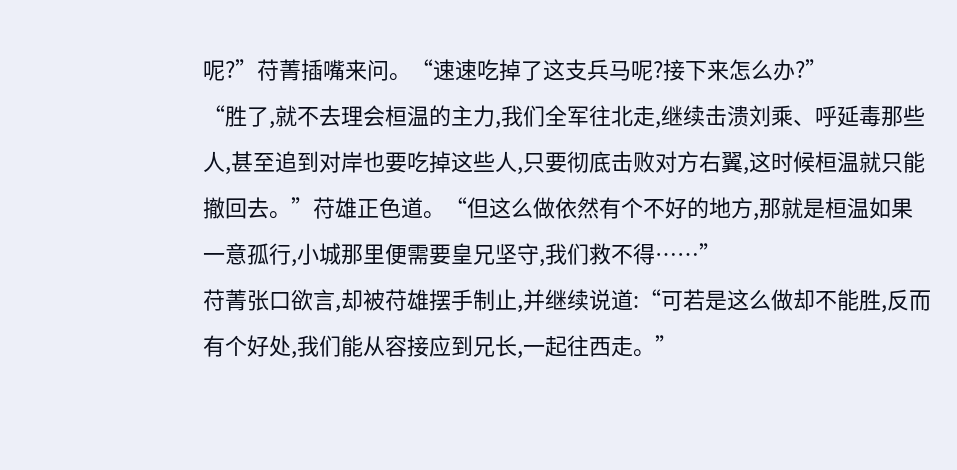呢?”苻菁插嘴来问。“速速吃掉了这支兵马呢?接下来怎么办?”
“胜了,就不去理会桓温的主力,我们全军往北走,继续击溃刘乘、呼延毒那些人,甚至追到对岸也要吃掉这些人,只要彻底击败对方右翼,这时候桓温就只能撤回去。”苻雄正色道。“但这么做依然有个不好的地方,那就是桓温如果一意孤行,小城那里便需要皇兄坚守,我们救不得……”
苻菁张口欲言,却被苻雄摆手制止,并继续说道:“可若是这么做却不能胜,反而有个好处,我们能从容接应到兄长,一起往西走。”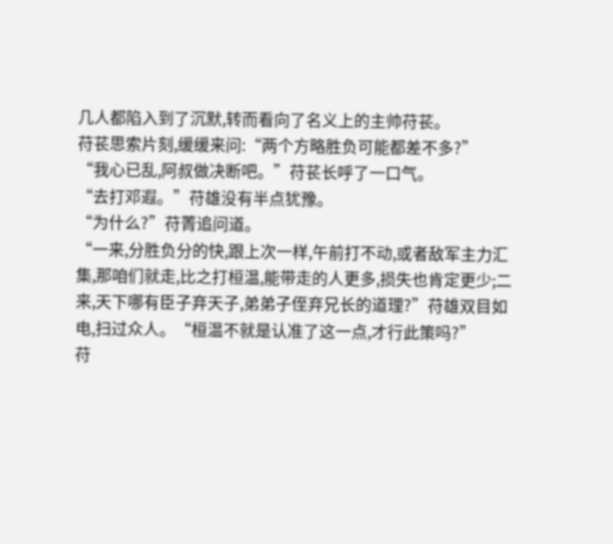几人都陷入到了沉默,转而看向了名义上的主帅苻苌。
苻苌思索片刻,缓缓来问:“两个方略胜负可能都差不多?”
“我心已乱,阿叔做决断吧。”苻苌长呼了一口气。
“去打邓遐。”苻雄没有半点犹豫。
“为什么?”苻菁追问道。
“一来,分胜负分的快,跟上次一样,午前打不动,或者敌军主力汇集,那咱们就走,比之打桓温,能带走的人更多,损失也肯定更少;二来,天下哪有臣子弃天子,弟弟子侄弃兄长的道理?”苻雄双目如电,扫过众人。“桓温不就是认准了这一点,才行此策吗?”
苻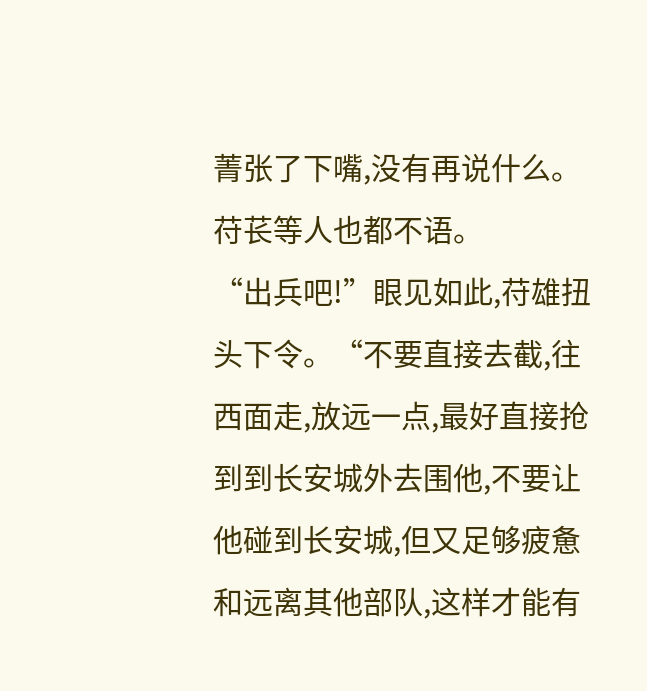菁张了下嘴,没有再说什么。
苻苌等人也都不语。
“出兵吧!”眼见如此,苻雄扭头下令。“不要直接去截,往西面走,放远一点,最好直接抢到到长安城外去围他,不要让他碰到长安城,但又足够疲惫和远离其他部队,这样才能有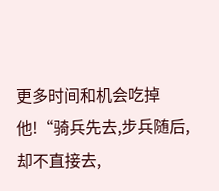更多时间和机会吃掉他!“骑兵先去,步兵随后,却不直接去,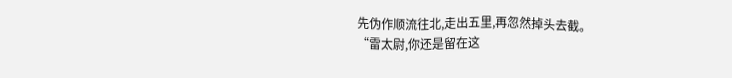先伪作顺流往北,走出五里,再忽然掉头去截。
“雷太尉,你还是留在这